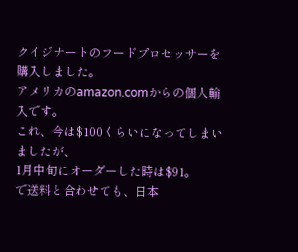クイジナートのフードプロセッサーを購入しました。
アメリカのamazon.comからの個人輸入です。
これ、今は$100くらいになってしまいましたが、
1月中旬にオーダーした時は$91。
で送料と合わせても、日本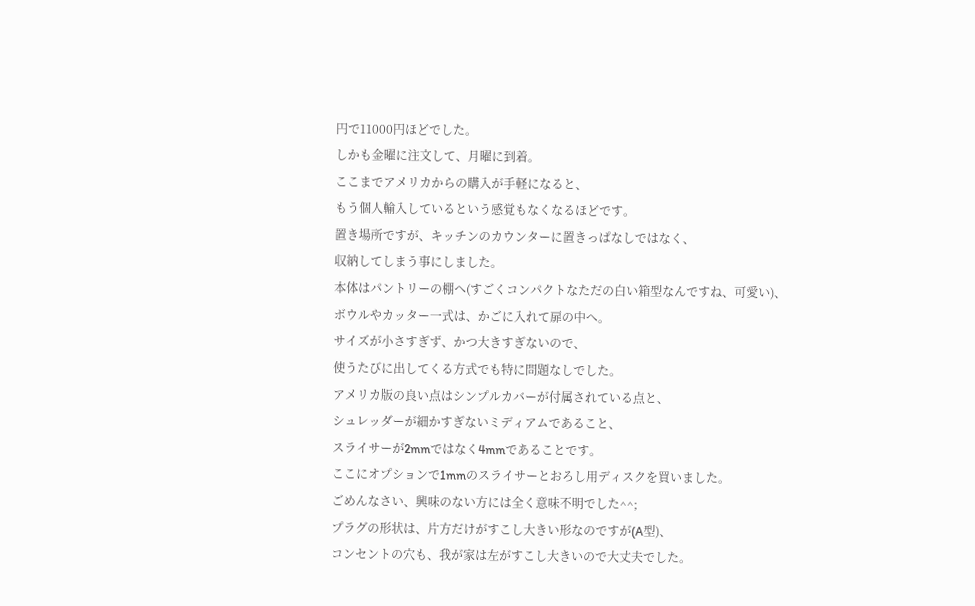円で11000円ほどでした。
しかも金曜に注文して、月曜に到着。
ここまでアメリカからの購入が手軽になると、
もう個人輸入しているという感覚もなくなるほどです。
置き場所ですが、キッチンのカウンターに置きっぱなしではなく、
収納してしまう事にしました。
本体はパントリーの棚へ(すごくコンパクトなただの白い箱型なんですね、可愛い)、
ボウルやカッター一式は、かごに入れて扉の中へ。
サイズが小さすぎず、かつ大きすぎないので、
使うたびに出してくる方式でも特に問題なしでした。
アメリカ版の良い点はシンプルカバーが付属されている点と、
シュレッダーが細かすぎないミディアムであること、
スライサーが2mmではなく4mmであることです。
ここにオプションで1mmのスライサーとおろし用ディスクを買いました。
ごめんなさい、興味のない方には全く意味不明でした^^;
プラグの形状は、片方だけがすこし大きい形なのですが(A型)、
コンセントの穴も、我が家は左がすこし大きいので大丈夫でした。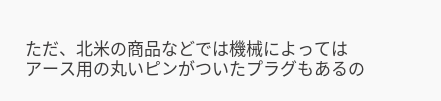ただ、北米の商品などでは機械によっては
アース用の丸いピンがついたプラグもあるの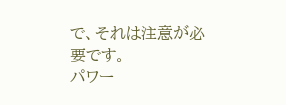で、それは注意が必要です。
パワー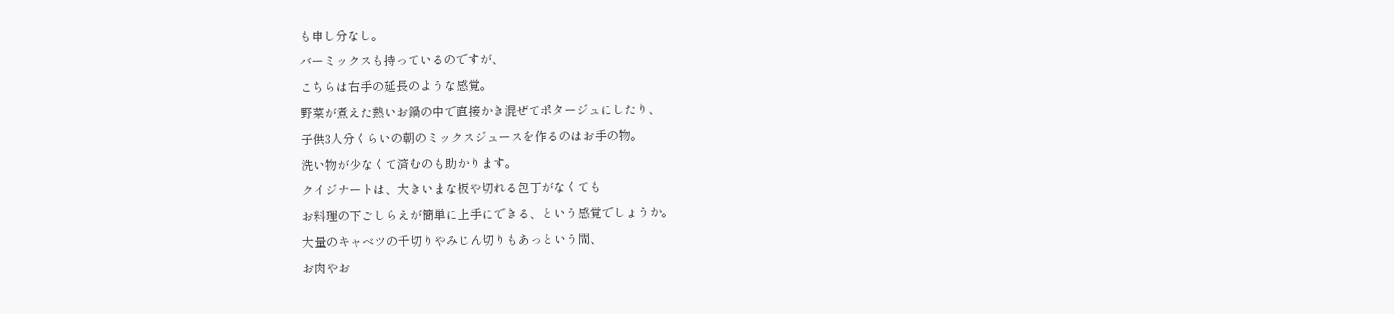も申し分なし。
バーミックスも持っているのですが、
こちらは右手の延長のような感覚。
野菜が煮えた熱いお鍋の中で直接かき混ぜてポタージュにしたり、
子供3人分くらいの朝のミックスジュースを作るのはお手の物。
洗い物が少なくて済むのも助かります。
クイジナートは、大きいまな板や切れる包丁がなくても
お料理の下ごしらえが簡単に上手にできる、という感覚でしょうか。
大量のキャベツの千切りやみじん切りもあっという間、
お肉やお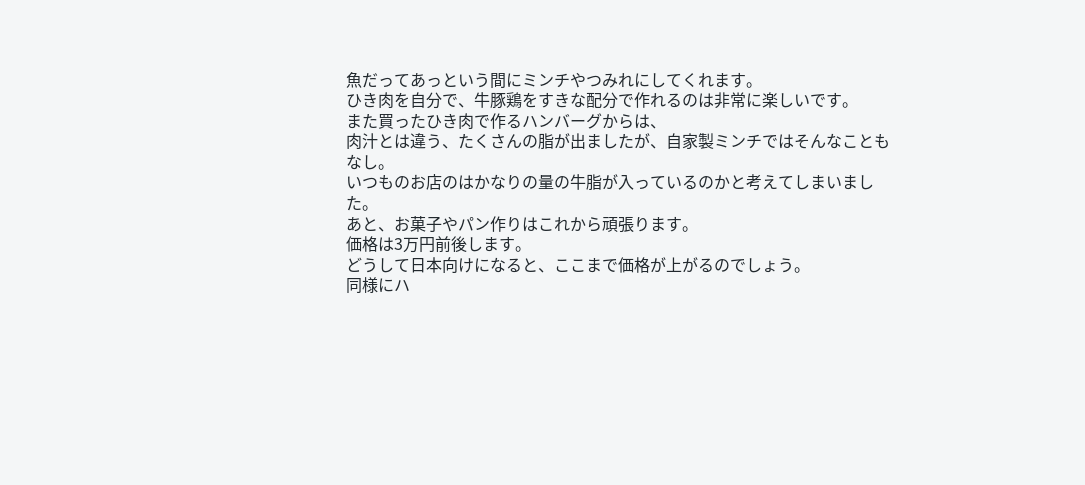魚だってあっという間にミンチやつみれにしてくれます。
ひき肉を自分で、牛豚鶏をすきな配分で作れるのは非常に楽しいです。
また買ったひき肉で作るハンバーグからは、
肉汁とは違う、たくさんの脂が出ましたが、自家製ミンチではそんなこともなし。
いつものお店のはかなりの量の牛脂が入っているのかと考えてしまいました。
あと、お菓子やパン作りはこれから頑張ります。
価格は3万円前後します。
どうして日本向けになると、ここまで価格が上がるのでしょう。
同様にハ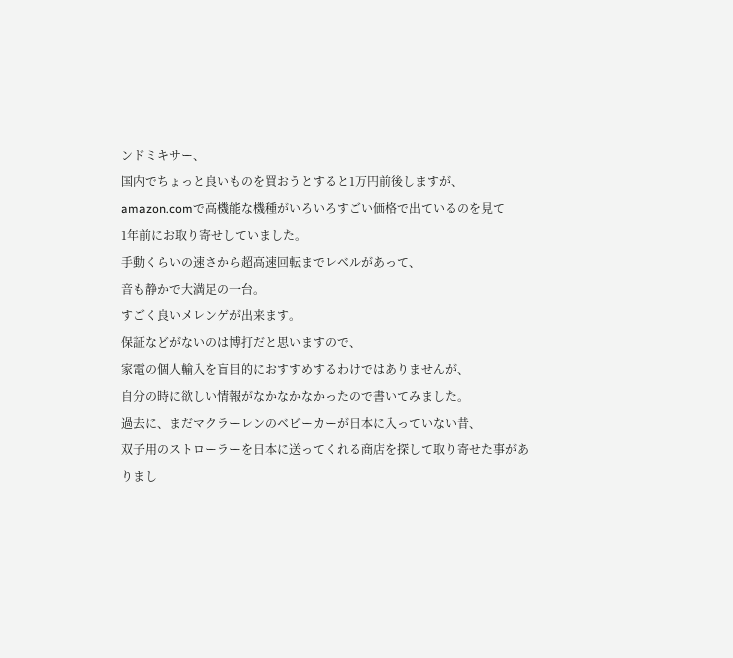ンドミキサー、
国内でちょっと良いものを買おうとすると1万円前後しますが、
amazon.comで高機能な機種がいろいろすごい価格で出ているのを見て
1年前にお取り寄せしていました。
手動くらいの速さから超高速回転までレベルがあって、
音も静かで大満足の一台。
すごく良いメレンゲが出来ます。
保証などがないのは博打だと思いますので、
家電の個人輸入を盲目的におすすめするわけではありませんが、
自分の時に欲しい情報がなかなかなかったので書いてみました。
過去に、まだマクラーレンのベビーカーが日本に入っていない昔、
双子用のストローラーを日本に送ってくれる商店を探して取り寄せた事がありまし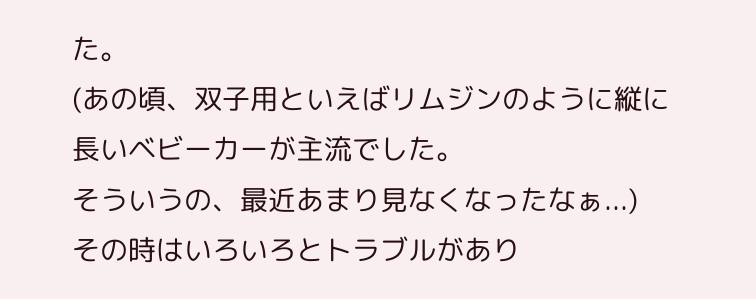た。
(あの頃、双子用といえばリムジンのように縦に長いベビーカーが主流でした。
そういうの、最近あまり見なくなったなぁ...)
その時はいろいろとトラブルがあり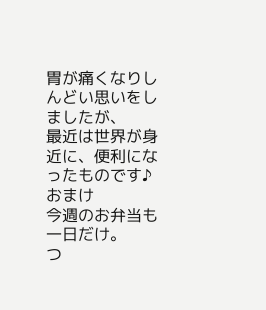胃が痛くなりしんどい思いをしましたが、
最近は世界が身近に、便利になったものです♪
おまけ
今週のお弁当も一日だけ。
つ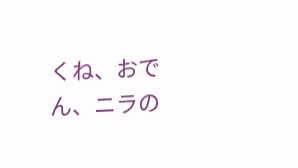くね、おでん、ニラの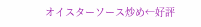オイスターソース炒め←好評